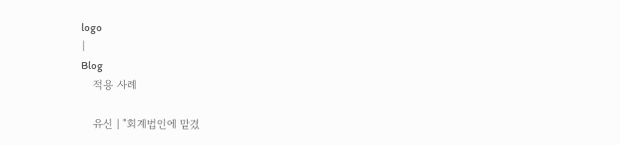logo
|
Blog
    적용 사례

    유신 | "회계법인에 맡겼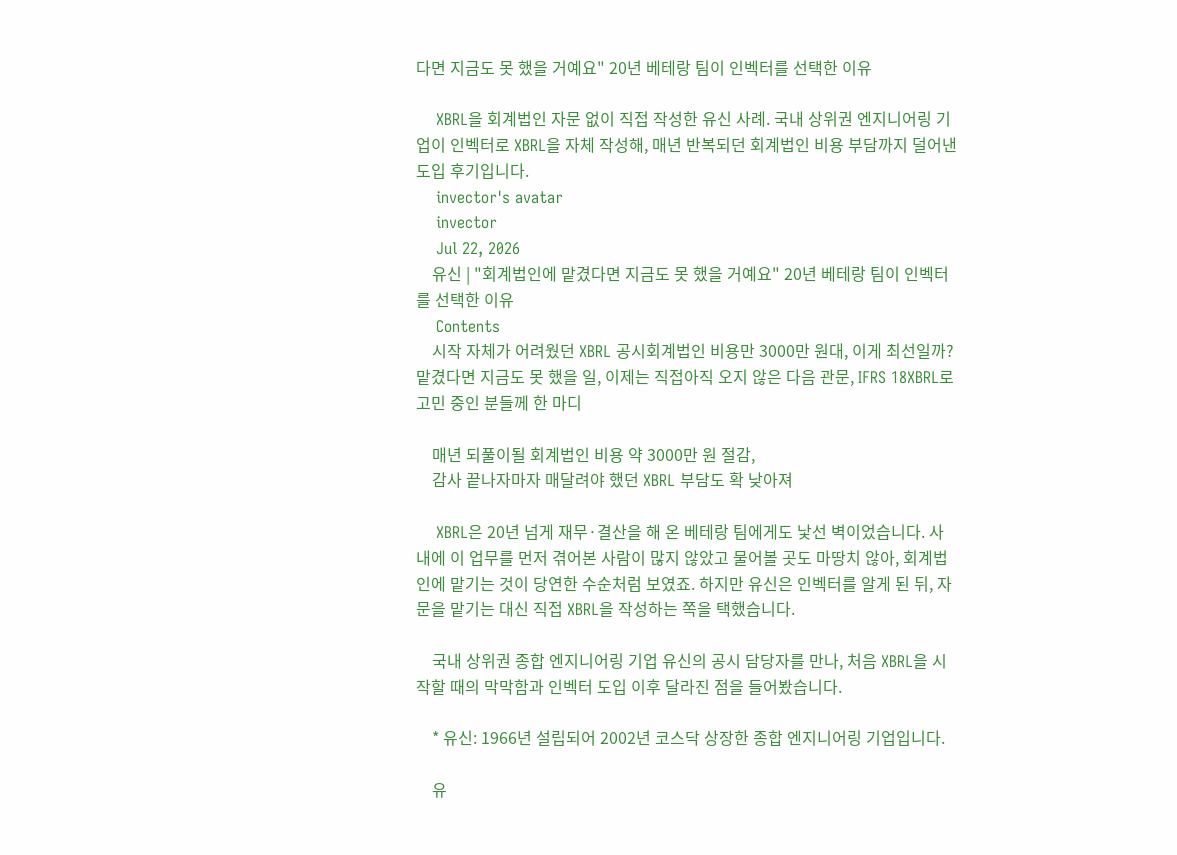다면 지금도 못 했을 거예요" 20년 베테랑 팀이 인벡터를 선택한 이유

    XBRL을 회계법인 자문 없이 직접 작성한 유신 사례. 국내 상위권 엔지니어링 기업이 인벡터로 XBRL을 자체 작성해, 매년 반복되던 회계법인 비용 부담까지 덜어낸 도입 후기입니다.
    invector's avatar
    invector
    Jul 22, 2026
    유신 | "회계법인에 맡겼다면 지금도 못 했을 거예요" 20년 베테랑 팀이 인벡터를 선택한 이유
    Contents
    시작 자체가 어려웠던 XBRL 공시회계법인 비용만 3000만 원대, 이게 최선일까?맡겼다면 지금도 못 했을 일, 이제는 직접아직 오지 않은 다음 관문, IFRS 18XBRL로 고민 중인 분들께 한 마디

    매년 되풀이될 회계법인 비용 약 3000만 원 절감,
    감사 끝나자마자 매달려야 했던 XBRL 부담도 확 낮아져

    XBRL은 20년 넘게 재무·결산을 해 온 베테랑 팀에게도 낯선 벽이었습니다. 사내에 이 업무를 먼저 겪어본 사람이 많지 않았고 물어볼 곳도 마땅치 않아, 회계법인에 맡기는 것이 당연한 수순처럼 보였죠. 하지만 유신은 인벡터를 알게 된 뒤, 자문을 맡기는 대신 직접 XBRL을 작성하는 쪽을 택했습니다.

    국내 상위권 종합 엔지니어링 기업 유신의 공시 담당자를 만나, 처음 XBRL을 시작할 때의 막막함과 인벡터 도입 이후 달라진 점을 들어봤습니다.

    * 유신: 1966년 설립되어 2002년 코스닥 상장한 종합 엔지니어링 기업입니다.

    유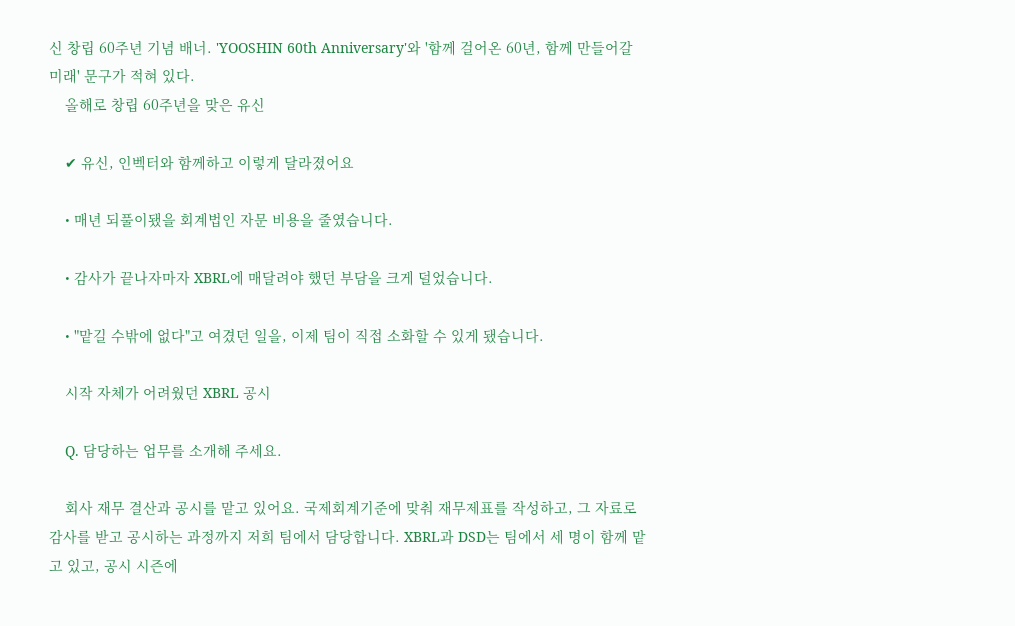신 창립 60주년 기념 배너. 'YOOSHIN 60th Anniversary'와 '함께 걸어온 60년, 함께 만들어갈 미래' 문구가 적혀 있다.
    올해로 창립 60주년을 맞은 유신

    ✔ 유신, 인벡터와 함께하고 이렇게 달라졌어요

    • 매년 되풀이됐을 회계법인 자문 비용을 줄였습니다.

    • 감사가 끝나자마자 XBRL에 매달려야 했던 부담을 크게 덜었습니다.

    • "맡길 수밖에 없다"고 여겼던 일을, 이제 팀이 직접 소화할 수 있게 됐습니다.

    시작 자체가 어려웠던 XBRL 공시

    Q. 담당하는 업무를 소개해 주세요.

    회사 재무 결산과 공시를 맡고 있어요. 국제회계기준에 맞춰 재무제표를 작성하고, 그 자료로 감사를 받고 공시하는 과정까지 저희 팀에서 담당합니다. XBRL과 DSD는 팀에서 세 명이 함께 맡고 있고, 공시 시즌에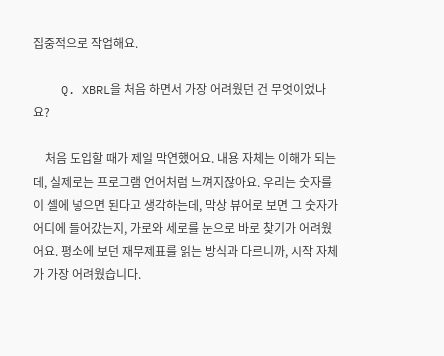집중적으로 작업해요.

    Q. XBRL을 처음 하면서 가장 어려웠던 건 무엇이었나요?

    처음 도입할 때가 제일 막연했어요. 내용 자체는 이해가 되는데, 실제로는 프로그램 언어처럼 느껴지잖아요. 우리는 숫자를 이 셀에 넣으면 된다고 생각하는데, 막상 뷰어로 보면 그 숫자가 어디에 들어갔는지, 가로와 세로를 눈으로 바로 찾기가 어려웠어요. 평소에 보던 재무제표를 읽는 방식과 다르니까, 시작 자체가 가장 어려웠습니다.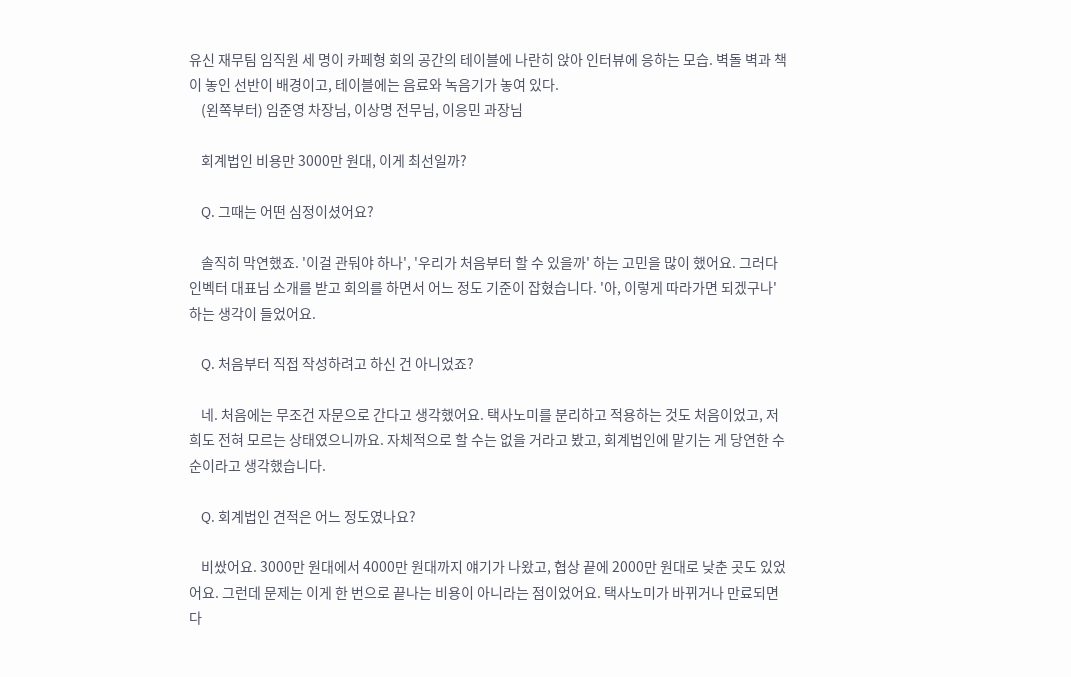유신 재무팀 임직원 세 명이 카페형 회의 공간의 테이블에 나란히 앉아 인터뷰에 응하는 모습. 벽돌 벽과 책이 놓인 선반이 배경이고, 테이블에는 음료와 녹음기가 놓여 있다.
    (왼쪽부터) 임준영 차장님, 이상명 전무님, 이응민 과장님

    회계법인 비용만 3000만 원대, 이게 최선일까?

    Q. 그때는 어떤 심정이셨어요?

    솔직히 막연했죠. '이걸 관둬야 하나', '우리가 처음부터 할 수 있을까' 하는 고민을 많이 했어요. 그러다 인벡터 대표님 소개를 받고 회의를 하면서 어느 정도 기준이 잡혔습니다. '아, 이렇게 따라가면 되겠구나' 하는 생각이 들었어요.

    Q. 처음부터 직접 작성하려고 하신 건 아니었죠?

    네. 처음에는 무조건 자문으로 간다고 생각했어요. 택사노미를 분리하고 적용하는 것도 처음이었고, 저희도 전혀 모르는 상태였으니까요. 자체적으로 할 수는 없을 거라고 봤고, 회계법인에 맡기는 게 당연한 수순이라고 생각했습니다.

    Q. 회계법인 견적은 어느 정도였나요?

    비쌌어요. 3000만 원대에서 4000만 원대까지 얘기가 나왔고, 협상 끝에 2000만 원대로 낮춘 곳도 있었어요. 그런데 문제는 이게 한 번으로 끝나는 비용이 아니라는 점이었어요. 택사노미가 바뀌거나 만료되면 다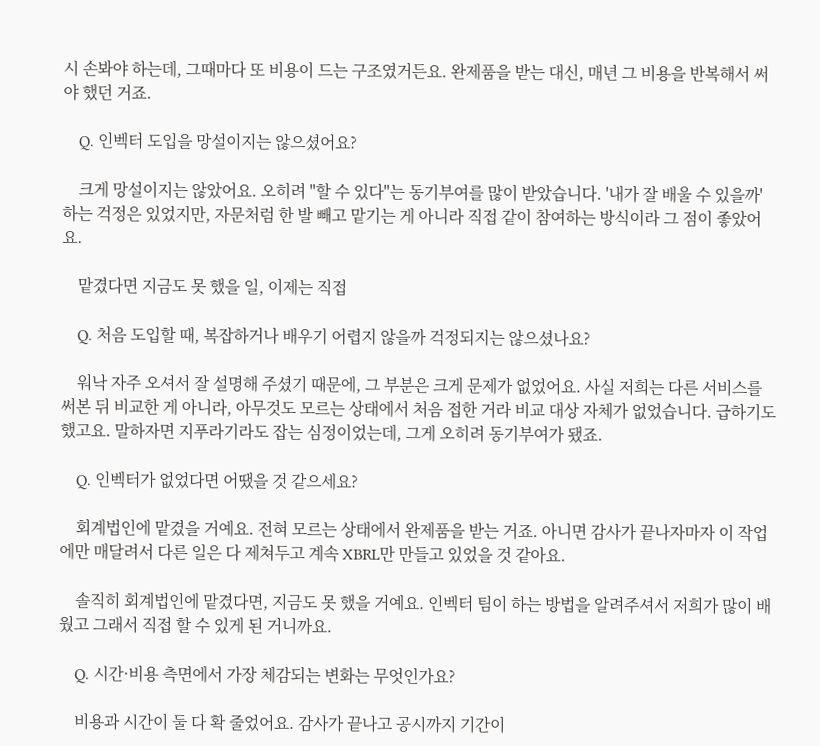시 손봐야 하는데, 그때마다 또 비용이 드는 구조였거든요. 완제품을 받는 대신, 매년 그 비용을 반복해서 써야 했던 거죠.

    Q. 인벡터 도입을 망설이지는 않으셨어요?

    크게 망설이지는 않았어요. 오히려 "할 수 있다"는 동기부여를 많이 받았습니다. '내가 잘 배울 수 있을까' 하는 걱정은 있었지만, 자문처럼 한 발 빼고 맡기는 게 아니라 직접 같이 참여하는 방식이라 그 점이 좋았어요.

    맡겼다면 지금도 못 했을 일, 이제는 직접

    Q. 처음 도입할 때, 복잡하거나 배우기 어렵지 않을까 걱정되지는 않으셨나요?

    워낙 자주 오셔서 잘 설명해 주셨기 때문에, 그 부분은 크게 문제가 없었어요. 사실 저희는 다른 서비스를 써본 뒤 비교한 게 아니라, 아무것도 모르는 상태에서 처음 접한 거라 비교 대상 자체가 없었습니다. 급하기도 했고요. 말하자면 지푸라기라도 잡는 심정이었는데, 그게 오히려 동기부여가 됐죠.

    Q. 인벡터가 없었다면 어땠을 것 같으세요?

    회계법인에 맡겼을 거예요. 전혀 모르는 상태에서 완제품을 받는 거죠. 아니면 감사가 끝나자마자 이 작업에만 매달려서 다른 일은 다 제쳐두고 계속 XBRL만 만들고 있었을 것 같아요.

    솔직히 회계법인에 맡겼다면, 지금도 못 했을 거예요. 인벡터 팀이 하는 방법을 알려주셔서 저희가 많이 배웠고 그래서 직접 할 수 있게 된 거니까요.

    Q. 시간·비용 측면에서 가장 체감되는 변화는 무엇인가요?

    비용과 시간이 둘 다 확 줄었어요. 감사가 끝나고 공시까지 기간이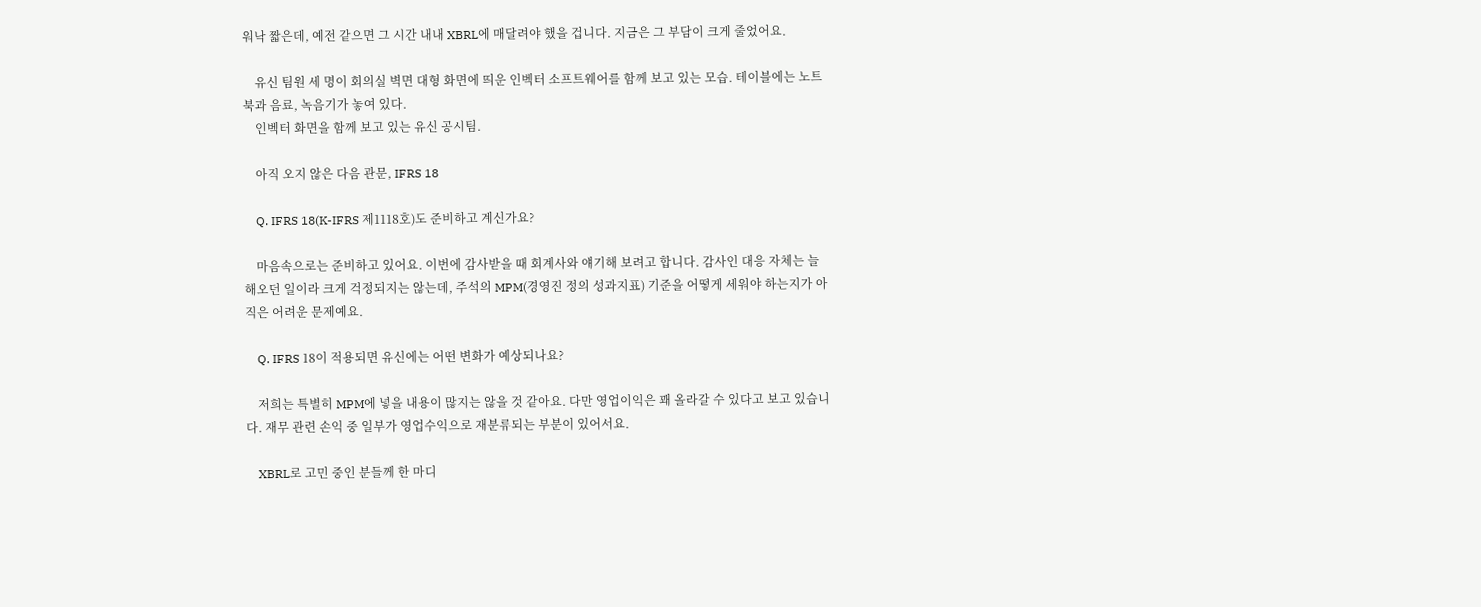워낙 짧은데, 예전 같으면 그 시간 내내 XBRL에 매달려야 했을 겁니다. 지금은 그 부담이 크게 줄었어요.

    유신 팀원 세 명이 회의실 벽면 대형 화면에 띄운 인벡터 소프트웨어를 함께 보고 있는 모습. 테이블에는 노트북과 음료, 녹음기가 놓여 있다.
    인벡터 화면을 함께 보고 있는 유신 공시팀.

    아직 오지 않은 다음 관문, IFRS 18

    Q. IFRS 18(K-IFRS 제1118호)도 준비하고 계신가요?

    마음속으로는 준비하고 있어요. 이번에 감사받을 때 회계사와 얘기해 보려고 합니다. 감사인 대응 자체는 늘 해오던 일이라 크게 걱정되지는 않는데, 주석의 MPM(경영진 정의 성과지표) 기준을 어떻게 세워야 하는지가 아직은 어려운 문제예요.

    Q. IFRS 18이 적용되면 유신에는 어떤 변화가 예상되나요?

    저희는 특별히 MPM에 넣을 내용이 많지는 않을 것 같아요. 다만 영업이익은 꽤 올라갈 수 있다고 보고 있습니다. 재무 관련 손익 중 일부가 영업수익으로 재분류되는 부분이 있어서요.

    XBRL로 고민 중인 분들께 한 마디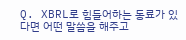Q. XBRL로 힘들어하는 동료가 있다면 어떤 말씀을 해주고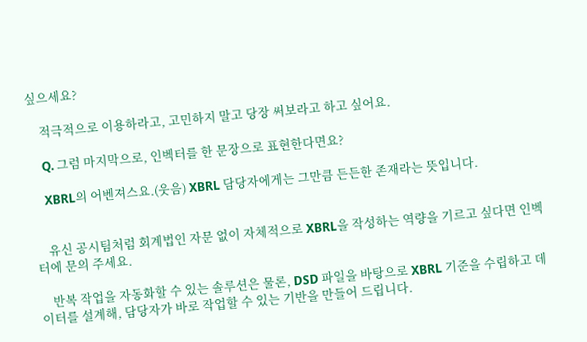싶으세요?

    적극적으로 이용하라고, 고민하지 말고 당장 써보라고 하고 싶어요.

    Q. 그럼 마지막으로, 인벡터를 한 문장으로 표현한다면요?

    XBRL의 어벤져스요.(웃음) XBRL 담당자에게는 그만큼 든든한 존재라는 뜻입니다.


    유신 공시팀처럼 회계법인 자문 없이 자체적으로 XBRL을 작성하는 역량을 기르고 싶다면 인벡터에 문의 주세요.

    반복 작업을 자동화할 수 있는 솔루션은 물론, DSD 파일을 바탕으로 XBRL 기준을 수립하고 데이터를 설계해, 담당자가 바로 작업할 수 있는 기반을 만들어 드립니다.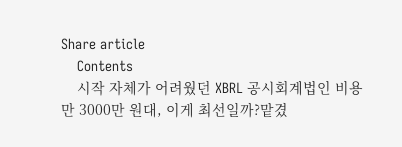Share article
    Contents
    시작 자체가 어려웠던 XBRL 공시회계법인 비용만 3000만 원대, 이게 최선일까?맡겼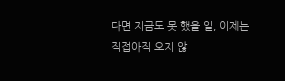다면 지금도 못 했을 일, 이제는 직접아직 오지 않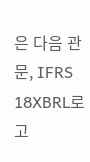은 다음 관문, IFRS 18XBRL로 고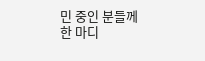민 중인 분들께 한 마디